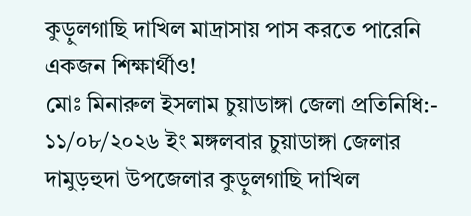কুড়ুলগাছি দাখিল মাদ্রাসায় পাস করতে পারেনি একজন শিক্ষার্থীও!
মোঃ মিনারুল ইসলাম চুয়াডাঙ্গা জেলা প্রতিনিধি:- ১১/০৮/২০২৬ ইং মঙ্গলবার চুয়াডাঙ্গা জেলার দামুড়হুদা উপজেলার কুড়ুলগাছি দাখিল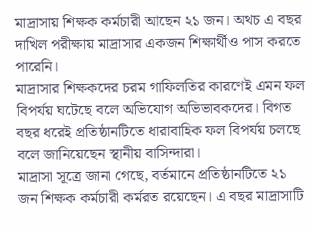মাদ্রাসায় শিক্ষক কর্মচারী আছেন ২১ জন। অথচ এ বছর দাখিল পরীক্ষায় মাদ্রাসার একজন শিক্ষার্থীও পাস করতে পারেনি।
মাদ্রাসার শিক্ষকদের চরম গাফিলতির কারণেই এমন ফল বিপর্যয় ঘটেছে বলে অভিযোগ অভিভাবকদের। বিগত বছর ধরেই প্রতিষ্ঠানটিতে ধারাবাহিক ফল বিপর্যয় চলছে বলে জানিয়েছেন স্থানীয় বাসিন্দারা।
মাদ্রাসা সূত্রে জানা গেছে, বর্তমানে প্রতিষ্ঠানটিতে ২১ জন শিক্ষক কর্মচারী কর্মরত রয়েছেন। এ বছর মাদ্রাসাটি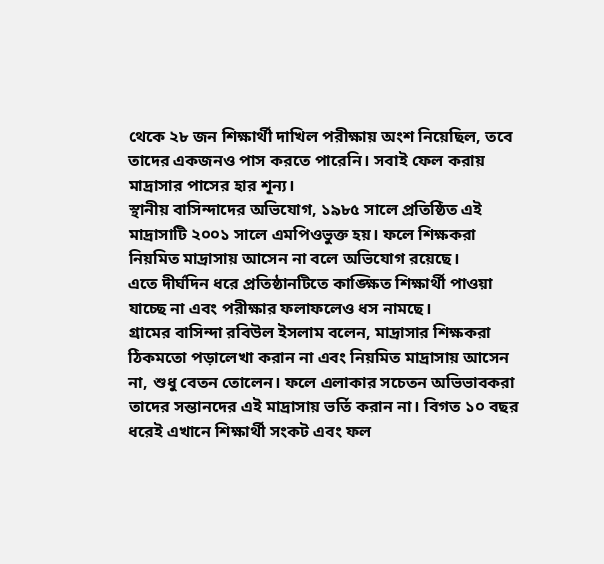থেকে ২৮ জন শিক্ষার্থী দাখিল পরীক্ষায় অংশ নিয়েছিল, তবে তাদের একজনও পাস করতে পারেনি। সবাই ফেল করায় মাদ্রাসার পাসের হার শূন্য।
স্থানীয় বাসিন্দাদের অভিযোগ, ১৯৮৫ সালে প্রতিষ্ঠিত এই মাদ্রাসাটি ২০০১ সালে এমপিওভুক্ত হয়। ফলে শিক্ষকরা নিয়মিত মাদ্রাসায় আসেন না বলে অভিযোগ রয়েছে।
এতে দীর্ঘদিন ধরে প্রতিষ্ঠানটিতে কাঙ্ক্ষিত শিক্ষার্থী পাওয়া যাচ্ছে না এবং পরীক্ষার ফলাফলেও ধস নামছে।
গ্রামের বাসিন্দা রবিউল ইসলাম বলেন, মাদ্রাসার শিক্ষকরা ঠিকমতো পড়ালেখা করান না এবং নিয়মিত মাদ্রাসায় আসেন না, শুধু বেতন তোলেন। ফলে এলাকার সচেতন অভিভাবকরা তাদের সন্তানদের এই মাদ্রাসায় ভর্তি করান না। বিগত ১০ বছর ধরেই এখানে শিক্ষার্থী সংকট এবং ফল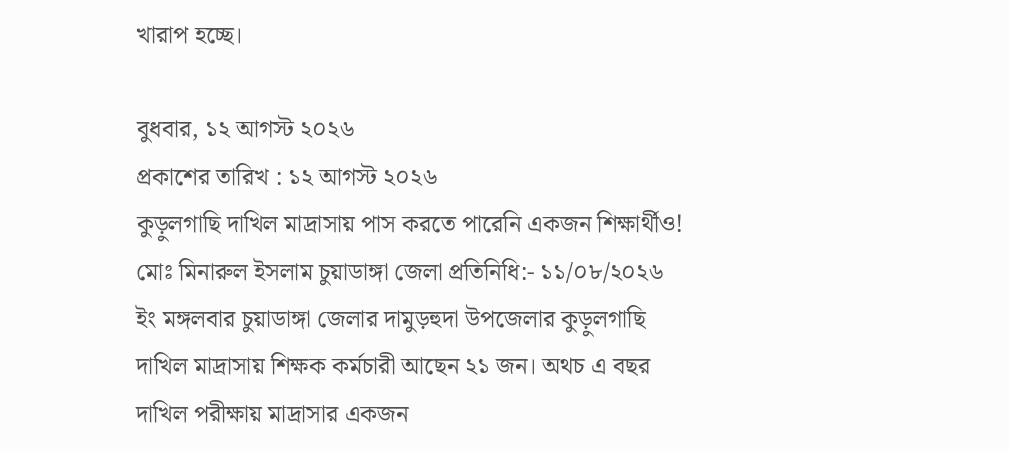খারাপ হচ্ছে।

বুধবার, ১২ আগস্ট ২০২৬
প্রকাশের তারিখ : ১২ আগস্ট ২০২৬
কুড়ুলগাছি দাখিল মাদ্রাসায় পাস করতে পারেনি একজন শিক্ষার্থীও!
মোঃ মিনারুল ইসলাম চুয়াডাঙ্গা জেলা প্রতিনিধি:- ১১/০৮/২০২৬ ইং মঙ্গলবার চুয়াডাঙ্গা জেলার দামুড়হুদা উপজেলার কুড়ুলগাছি দাখিল মাদ্রাসায় শিক্ষক কর্মচারী আছেন ২১ জন। অথচ এ বছর দাখিল পরীক্ষায় মাদ্রাসার একজন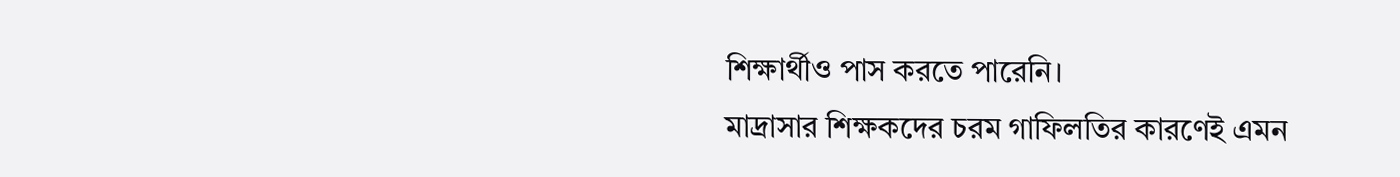শিক্ষার্থীও পাস করতে পারেনি।
মাদ্রাসার শিক্ষকদের চরম গাফিলতির কারণেই এমন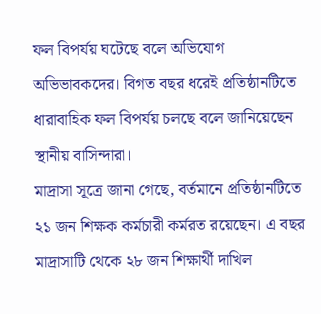ফল বিপর্যয় ঘটেছে বলে অভিযোগ অভিভাবকদের। বিগত বছর ধরেই প্রতিষ্ঠানটিতে ধারাবাহিক ফল বিপর্যয় চলছে বলে জানিয়েছেন স্থানীয় বাসিন্দারা।
মাদ্রাসা সূত্রে জানা গেছে, বর্তমানে প্রতিষ্ঠানটিতে ২১ জন শিক্ষক কর্মচারী কর্মরত রয়েছেন। এ বছর মাদ্রাসাটি থেকে ২৮ জন শিক্ষার্থী দাখিল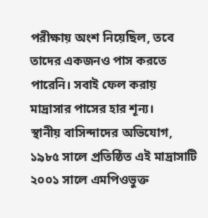পরীক্ষায় অংশ নিয়েছিল, তবে তাদের একজনও পাস করতে পারেনি। সবাই ফেল করায় মাদ্রাসার পাসের হার শূন্য।
স্থানীয় বাসিন্দাদের অভিযোগ, ১৯৮৫ সালে প্রতিষ্ঠিত এই মাদ্রাসাটি ২০০১ সালে এমপিওভুক্ত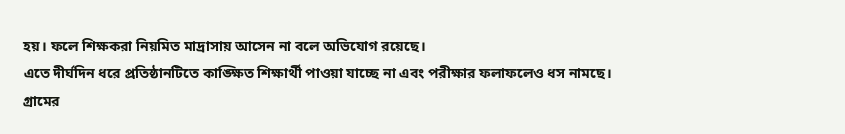হয়। ফলে শিক্ষকরা নিয়মিত মাদ্রাসায় আসেন না বলে অভিযোগ রয়েছে।
এতে দীর্ঘদিন ধরে প্রতিষ্ঠানটিতে কাঙ্ক্ষিত শিক্ষার্থী পাওয়া যাচ্ছে না এবং পরীক্ষার ফলাফলেও ধস নামছে।
গ্রামের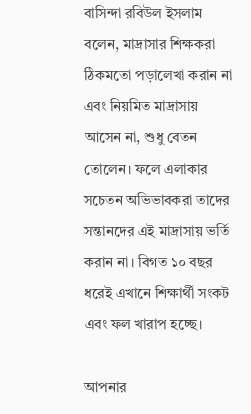বাসিন্দা রবিউল ইসলাম বলেন, মাদ্রাসার শিক্ষকরা ঠিকমতো পড়ালেখা করান না এবং নিয়মিত মাদ্রাসায় আসেন না, শুধু বেতন তোলেন। ফলে এলাকার সচেতন অভিভাবকরা তাদের সন্তানদের এই মাদ্রাসায় ভর্তি করান না। বিগত ১০ বছর ধরেই এখানে শিক্ষার্থী সংকট এবং ফল খারাপ হচ্ছে।

আপনার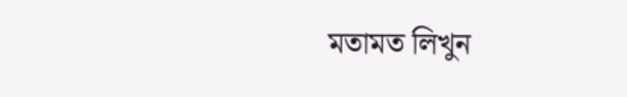মতামত লিখুন